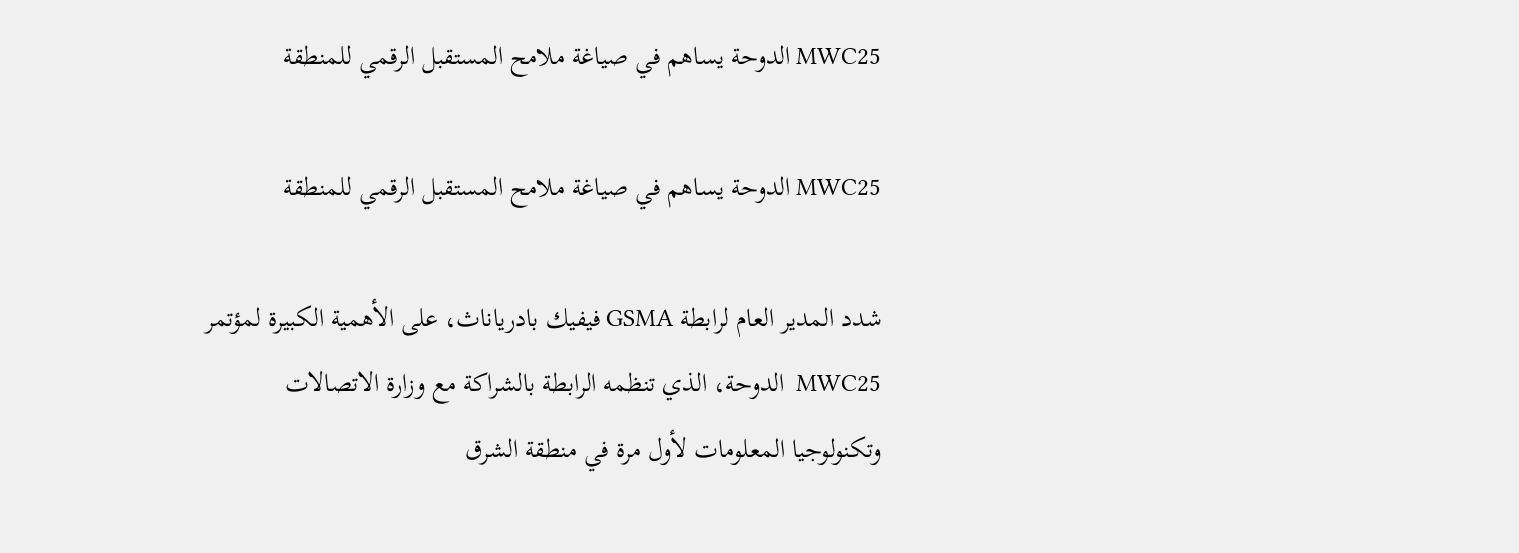MWC25 الدوحة يساهم في صياغة ملامح المستقبل الرقمي للمنطقة

MWC25 الدوحة يساهم في صياغة ملامح المستقبل الرقمي للمنطقة

شدد المدير العام لرابطة GSMA فيفيك بادرياناث، على الأهمية الكبيرة لمؤتمر MWC25  الدوحة، الذي تنظمه الرابطة بالشراكة مع وزارة الاتصالات وتكنولوجيا المعلومات لأول مرة في منطقة الشرق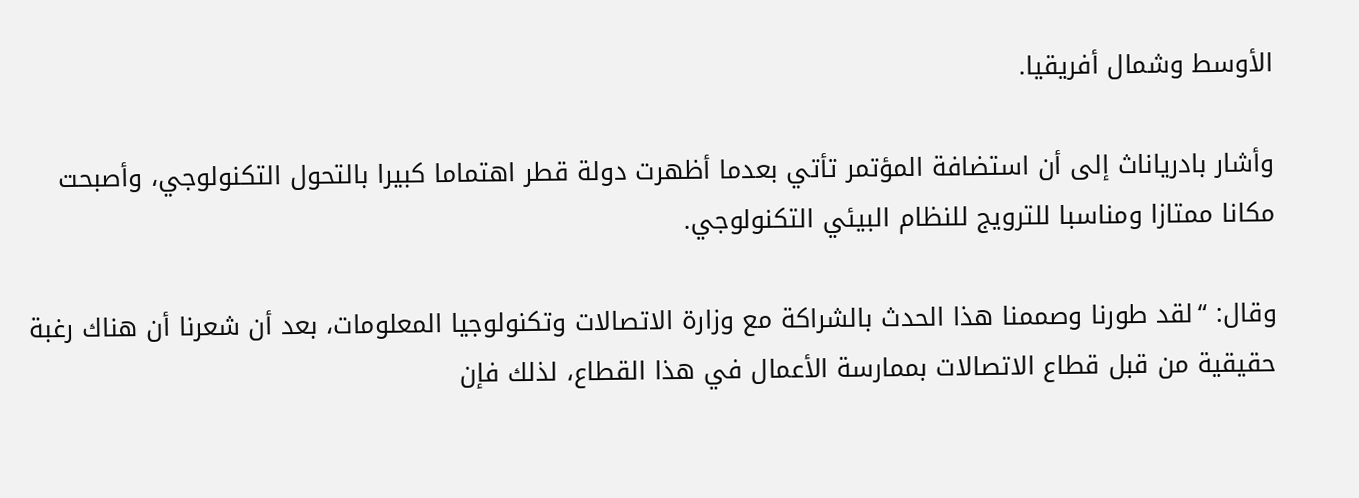الأوسط وشمال أفريقيا.

وأشار بادرياناث إلى أن استضافة المؤتمر تأتي بعدما أظهرت دولة قطر اهتماما كبيرا بالتحول التكنولوجي، وأصبحت مكانا ممتازا ومناسبا للترويج للنظام البيئي التكنولوجي.

وقال: “لقد طورنا وصممنا هذا الحدث بالشراكة مع وزارة الاتصالات وتكنولوجيا المعلومات، بعد أن شعرنا أن هناك رغبة حقيقية من قبل قطاع الاتصالات بممارسة الأعمال في هذا القطاع، لذلك فإن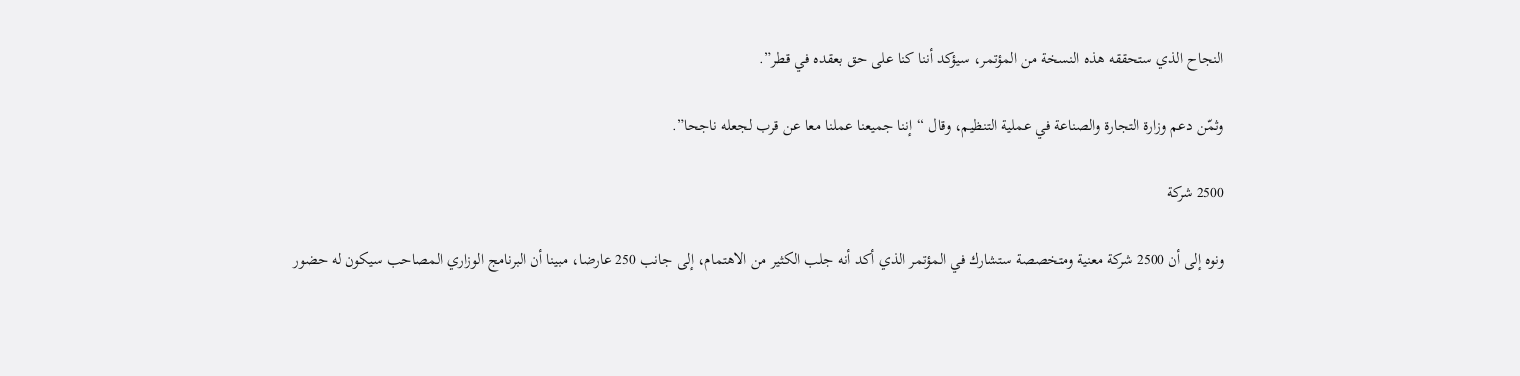النجاح الذي ستحققه هذه النسخة من المؤتمر، سيؤكد أننا كنا على حق بعقده في قطر”.

وثمّن دعم وزارة التجارة والصناعة في عملية التنظيم، وقال “إننا جميعنا عملنا معا عن قرب لجعله ناجحا”.

2500 شركة

ونوه إلى أن 2500 شركة معنية ومتخصصة ستشارك في المؤتمر الذي أكد أنه جلب الكثير من الاهتمام، إلى جانب 250 عارضا، مبينا أن البرنامج الوزاري المصاحب سيكون له حضور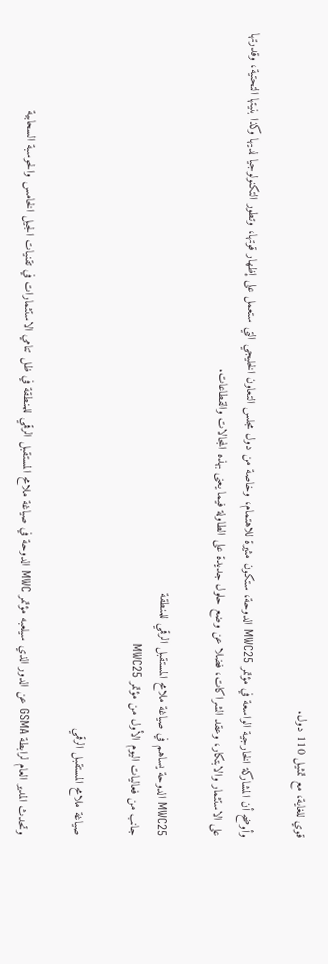قوي للغاية، مع تمثيل 110 دول.

وأوضح أن المشاركة الخارجية الواسعة في مؤتمر MWC25 الدوحة، ستكون مثيرة للاهتمام، وخاصة من دول مجلس التعاون الخليجي التي ستعمل على إظهار قوتها، وتطور التكنولوجيا لديها وكذا بنيتها التحتية، وقدرتها على الاستثمار والابتكار، وعقد الشراكات، فضلا عن وضع حلول جديدة على الطاولة فيما يعنى بهذه المجالات والقطاعات.

MWC25 الدوحة يساهم في صياغة ملامح المستقبل الرقمي للمنطقة
جانب من فعاليات اليوم الأول من مؤتمر MWC25

صياغة ملامح المستقبل الرقمي

وتحدث المدير العام لرابطة GSMA عن الدور الذي سيلعبه مؤتمر MWC الدوحة في صياغة ملامح المستقبل الرقمي للمنطقة في ظل تنامي الاستثمارات في تقنيات الجيل الخامس والحوسبة السحابية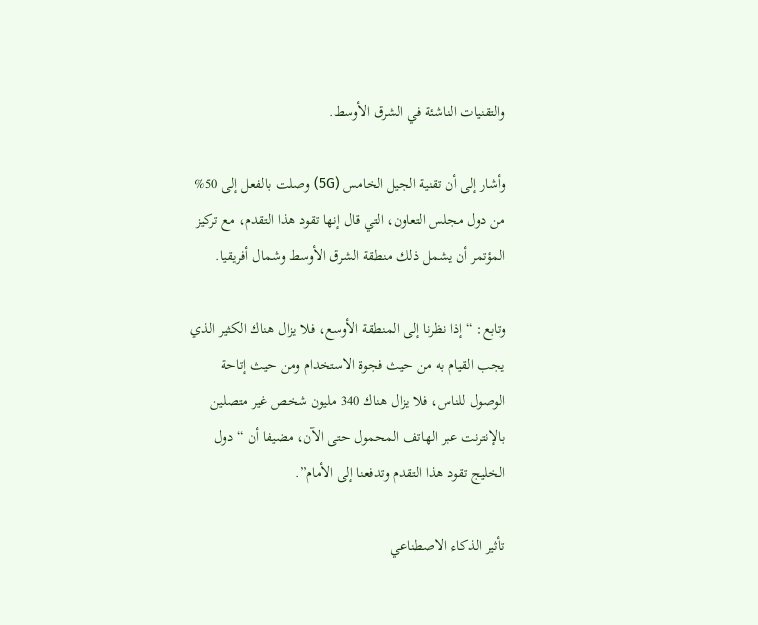والتقنيات الناشئة في الشرق الأوسط.

وأشار إلى أن تقنية الجيل الخامس (5G) وصلت بالفعل إلى 50%  من دول مجلس التعاون، التي قال إنها تقود هذا التقدم، مع تركيز المؤتمر أن يشمل ذلك منطقة الشرق الأوسط وشمال أفريقيا.

وتابع: “إذا نظرنا إلى المنطقة الأوسع، فلا يزال هناك الكثير الذي يجب القيام به من حيث فجوة الاستخدام ومن حيث إتاحة الوصول للناس، فلا يزال هناك 340 مليون شخص غير متصلين بالإنترنت عبر الهاتف المحمول حتى الآن، مضيفا أن “دول الخليج تقود هذا التقدم وتدفعنا إلى الأمام”.

تأثير الذكاء الاصطناعي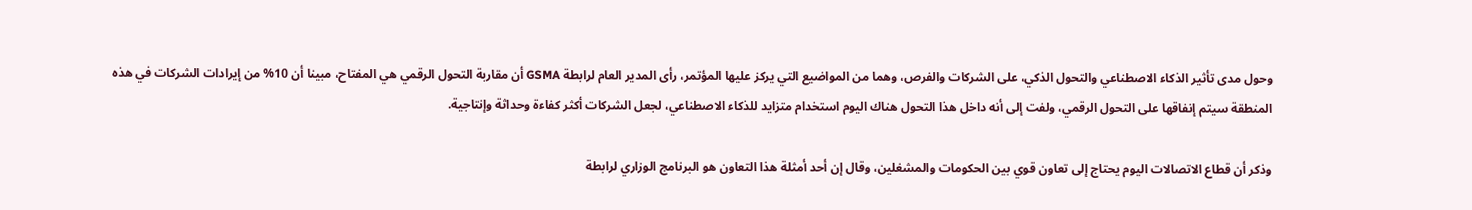وحول مدى تأثير الذكاء الاصطناعي والتحول الذكي، على الشركات والفرص، وهما من المواضيع التي يركز عليها المؤتمر، رأى المدير العام لرابطة GSMA أن مقاربة التحول الرقمي هي المفتاح، مبينا أن 10% من إيرادات الشركات في هذه المنطقة سيتم إنفاقها على التحول الرقمي، ولفت إلى أنه داخل هذا التحول هناك اليوم استخدام متزايد للذكاء الاصطناعي، لجعل الشركات أكثر كفاءة وحداثة وإنتاجية.

وذكر أن قطاع الاتصالات اليوم يحتاج إلى تعاون قوي بين الحكومات والمشغلين، وقال إن أحد أمثلة هذا التعاون هو البرنامج الوزاري لرابطة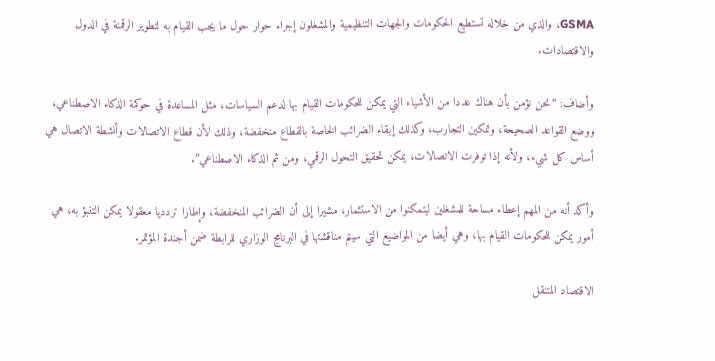GSMA، والذي من خلاله تستطيع الحكومات والجهات التنظيمية والمشغلون إجراء حوار حول ما يجب القيام به لتطوير الرقمنة في الدول والاقتصادات.

وأضاف: “نحن نؤمن بأن هناك عددا من الأشياء التي يمكن للحكومات القيام بها لدعم السياسات، مثل المساعدة في حوكمة الذكاء الاصطناعي، ووضع القواعد الصحيحة، وتمكين التجارب، وكذلك إبقاء الضرائب الخاصة بالقطاع منخفضة، وذلك لأن قطاع الاتصالات وأنشطة الاتصال هي أساس كل شيء، ولأنه إذا توفرت الاتصالات، يمكن تحقيق التحول الرقمي، ومن ثم الذكاء الاصطناعي”.

وأكد أنه من المهم إعطاء مساحة للمشغلين ليتمكنوا من الاستثمار، مشيرا إلى أن الضرائب المنخفضة، وإطارا تردديا معقولا يمكن التنبؤ به، هي أمور يمكن للحكومات القيام بها، وهي أيضا من المواضيع التي سيتم مناقشتها في البرنامج الوزاري للرابطة ضمن أجندة المؤتمر.

الاقتصاد المتنقل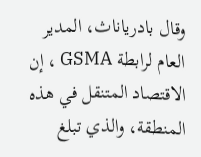وقال بادرياناث، المدير العام لرابطة GSMA ، إن الاقتصاد المتنقل في هذه المنطقة، والذي تبلغ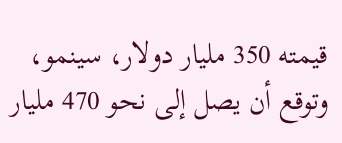قيمته 350 مليار دولار، سينمو، وتوقع أن يصل إلى نحو 470 مليار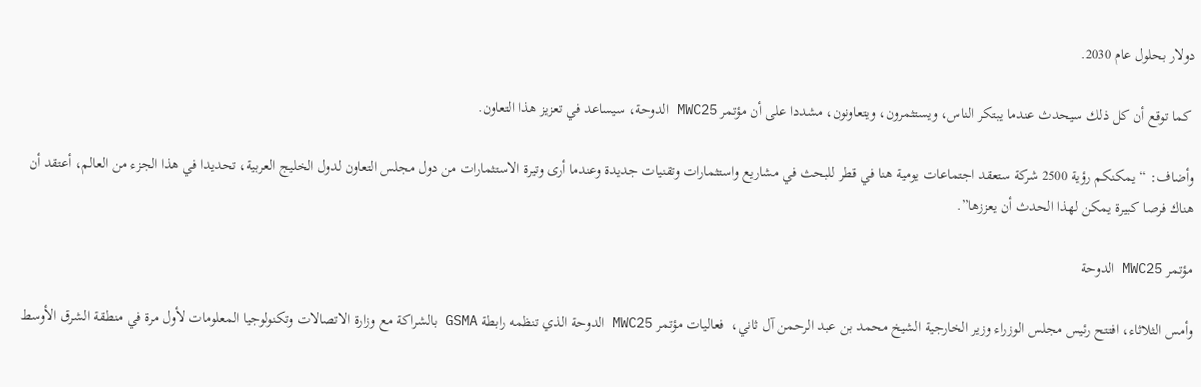دولار بحلول عام 2030.

 كما توقع أن كل ذلك سيحدث عندما يبتكر الناس، ويستثمرون، ويتعاونون، مشددا على أن مؤتمر MWC25 الدوحة، سيساعد في تعزيز هذا التعاون.

وأضاف: “يمكنكم رؤية 2500 شركة ستعقد اجتماعات يومية هنا في قطر للبحث في مشاريع واستثمارات وتقنيات جديدة وعندما أرى وتيرة الاستثمارات من دول مجلس التعاون لدول الخليج العربية، تحديدا في هذا الجزء من العالم، أعتقد أن هناك فرصا كبيرة يمكن لهذا الحدث أن يعززها”.

مؤتمر MWC25 الدوحة

وأمس الثلاثاء، افتتح رئيس مجلس الوزراء وزير الخارجية الشيخ محمد بن عبد الرحمن آل ثاني،  فعاليات مؤتمر MWC25 الدوحة الذي تنظمه رابطة GSMA بالشراكة مع وزارة الاتصالات وتكنولوجيا المعلومات لأول مرة في منطقة الشرق الأوسط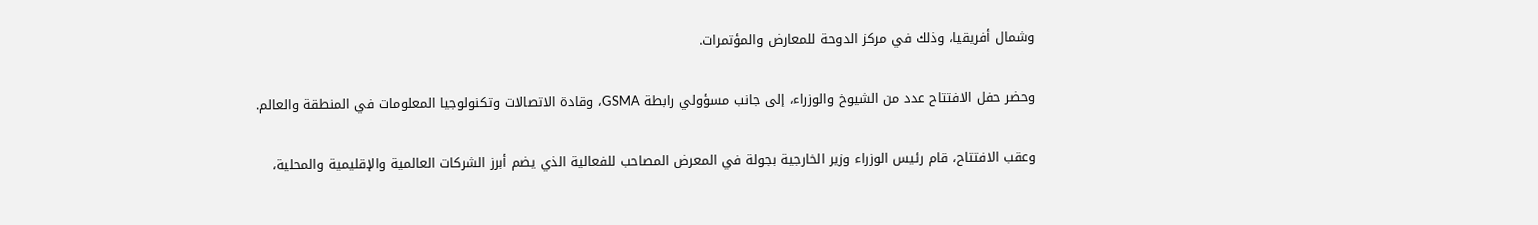وشمال أفريقيا، وذلك في مركز الدوحة للمعارض والمؤتمرات.

وحضر حفل الافتتاح عدد من الشيوخ والوزراء، إلى جانب مسؤولي رابطة GSMA، وقادة الاتصالات وتكنولوجيا المعلومات في المنطقة والعالم.

وعقب الافتتاح، قام رئيس الوزراء وزير الخارجية بجولة في المعرض المصاحب للفعالية الذي يضم أبرز الشركات العالمية والإقليمية والمحلية،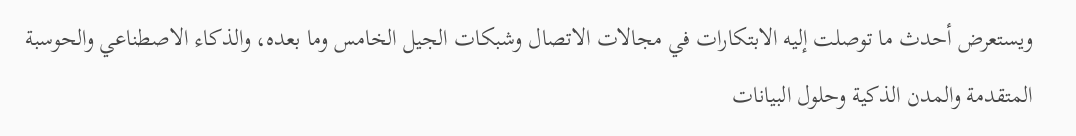ويستعرض أحدث ما توصلت إليه الابتكارات في مجالات الاتصال وشبكات الجيل الخامس وما بعده، والذكاء الاصطناعي والحوسبة المتقدمة والمدن الذكية وحلول البيانات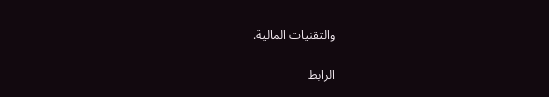والتقنيات المالية.

الرابط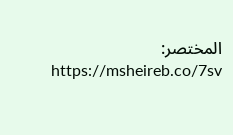المختصر: https://msheireb.co/7sv